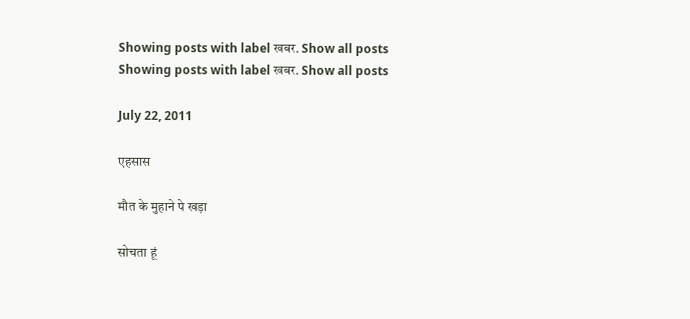Showing posts with label खबर. Show all posts
Showing posts with label खबर. Show all posts

July 22, 2011

एहसास

मौत के मुहाने पे खड़ा

सोचता हूं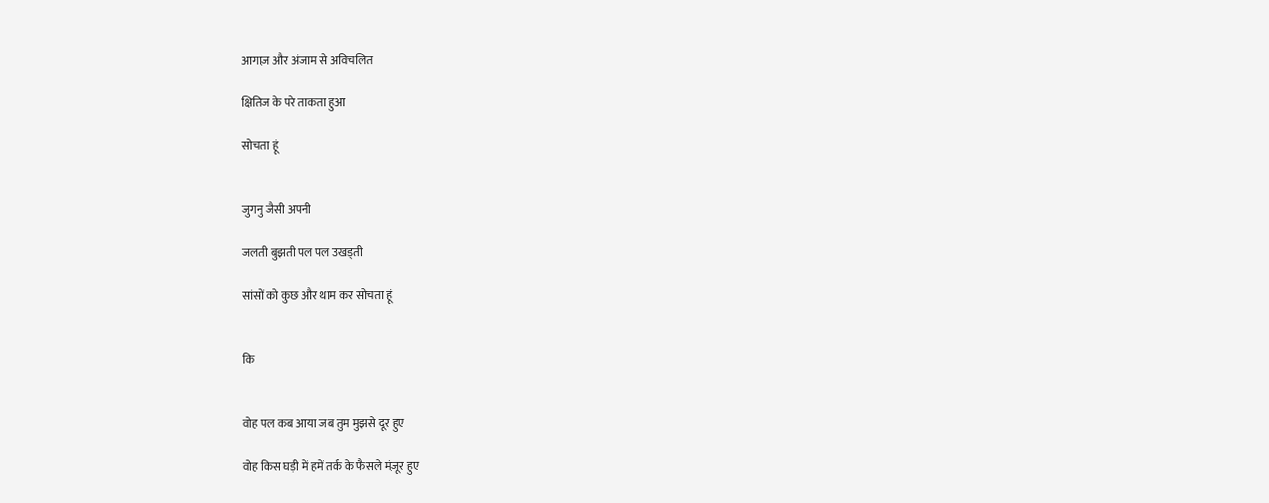आगाज़ और अंजाम से अविचलित

क्षितिज के परे ताकता हुआ

सोचता हूं


जुगनु जैसी अपनी

जलती बुझती पल पल उखड्ती

सांसों को कुछ और थाम कर सोचता हूं


कि


वोह पल कब आया जब तुम मुझसे दूर हुए

वोह किस घड़ी में हमें तर्क के फैसले मंज़ूर हुए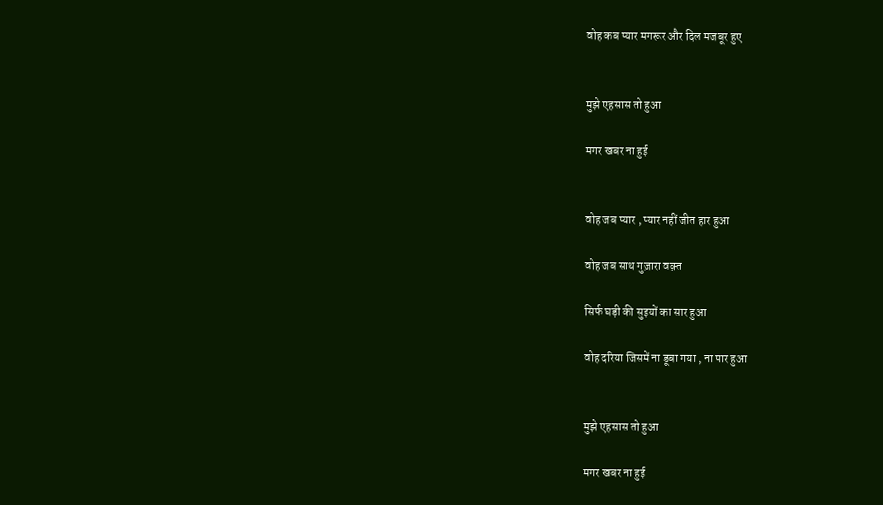वोह कब प्यार मगरूर और दिल मजबूर हुए


मुझे एहसास तो हुआ

मगर खबर ना हुई


वोह जब प्यार , प्यार नहीं जीत हार हुआ

वोह जब साथ गुज़ारा वक़्त

सिर्फ घड़ी की सुइयों का सार हुआ

वोह दरिया जिसमें ना डूबा गया , ना पार हुआ


मुझे एहसास तो हुआ

मगर खबर ना हुई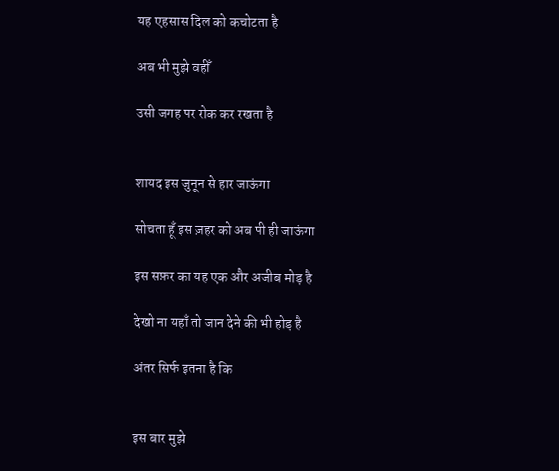यह एहसास दिल को कचोटता है

अब भी मुझे वहीँ

उसी जगह पर रोक कर रखता है


शायद इस जुनून से हार जाऊंगा

सोचता हूँ इस ज़हर को अब पी ही जाऊंगा

इस सफ़र का यह एक और अजीब मोड़ है

देखो ना यहाँ तो जान देने की भी होड़ है

अंतर सिर्फ इतना है कि


इस बार मुझे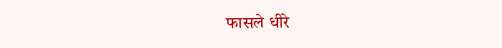फासले धीरे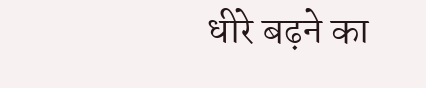धीरे बढ़ने का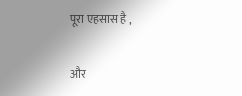पूरा एहसास है ,

और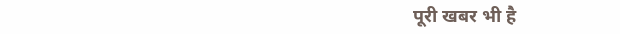पूरी खबर भी है